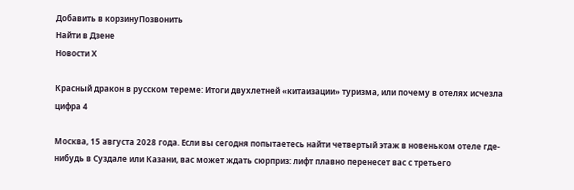Добавить в корзинуПозвонить
Найти в Дзене
Новости Х

Красный дракон в русском тереме: Итоги двухлетней «китаизации» туризма, или почему в отелях исчезла цифра 4

Москва, 15 августа 2028 года. Если вы сегодня попытаетесь найти четвертый этаж в новеньком отеле где-нибудь в Суздале или Казани, вас может ждать сюрприз: лифт плавно перенесет вас с третьего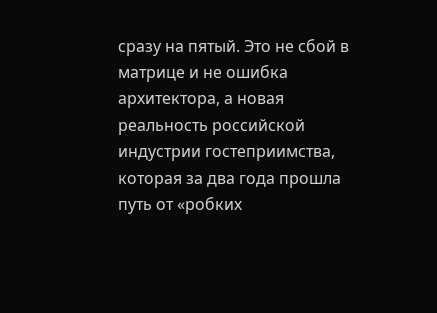сразу на пятый. Это не сбой в матрице и не ошибка архитектора, а новая реальность российской индустрии гостеприимства, которая за два года прошла путь от «робких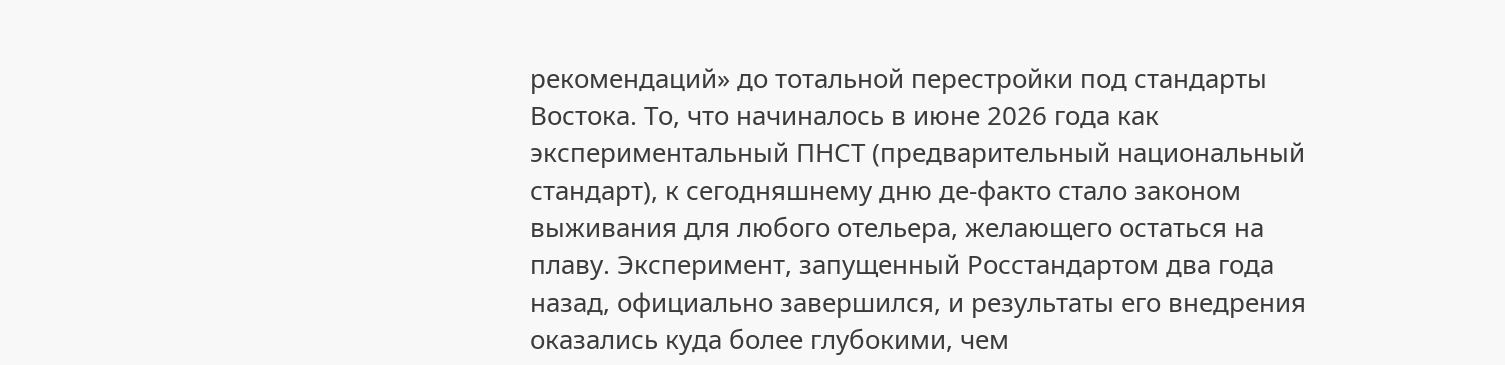рекомендаций» до тотальной перестройки под стандарты Востока. То, что начиналось в июне 2026 года как экспериментальный ПНСТ (предварительный национальный стандарт), к сегодняшнему дню де-факто стало законом выживания для любого отельера, желающего остаться на плаву. Эксперимент, запущенный Росстандартом два года назад, официально завершился, и результаты его внедрения оказались куда более глубокими, чем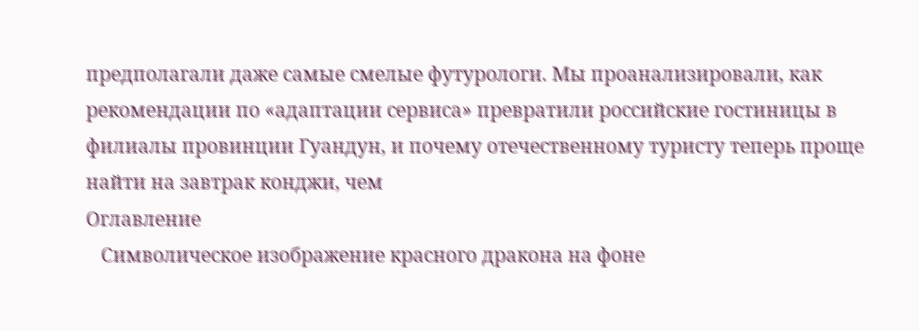предполагали даже самые смелые футурологи. Мы проанализировали, как рекомендации по «адаптации сервиса» превратили российские гостиницы в филиалы провинции Гуандун, и почему отечественному туристу теперь проще найти на завтрак конджи, чем
Оглавление
   Символическое изображение красного дракона на фоне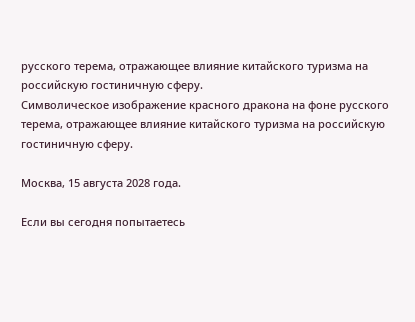русского терема, отражающее влияние китайского туризма на российскую гостиничную сферу.
Символическое изображение красного дракона на фоне русского терема, отражающее влияние китайского туризма на российскую гостиничную сферу.

Москва, 15 августа 2028 года.

Если вы сегодня попытаетесь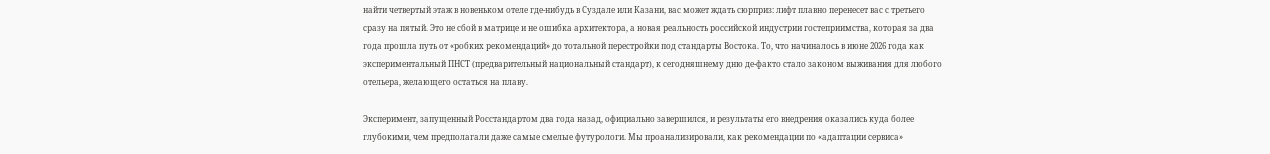найти четвертый этаж в новеньком отеле где-нибудь в Суздале или Казани, вас может ждать сюрприз: лифт плавно перенесет вас с третьего сразу на пятый. Это не сбой в матрице и не ошибка архитектора, а новая реальность российской индустрии гостеприимства, которая за два года прошла путь от «робких рекомендаций» до тотальной перестройки под стандарты Востока. То, что начиналось в июне 2026 года как экспериментальный ПНСТ (предварительный национальный стандарт), к сегодняшнему дню де-факто стало законом выживания для любого отельера, желающего остаться на плаву.

Эксперимент, запущенный Росстандартом два года назад, официально завершился, и результаты его внедрения оказались куда более глубокими, чем предполагали даже самые смелые футурологи. Мы проанализировали, как рекомендации по «адаптации сервиса»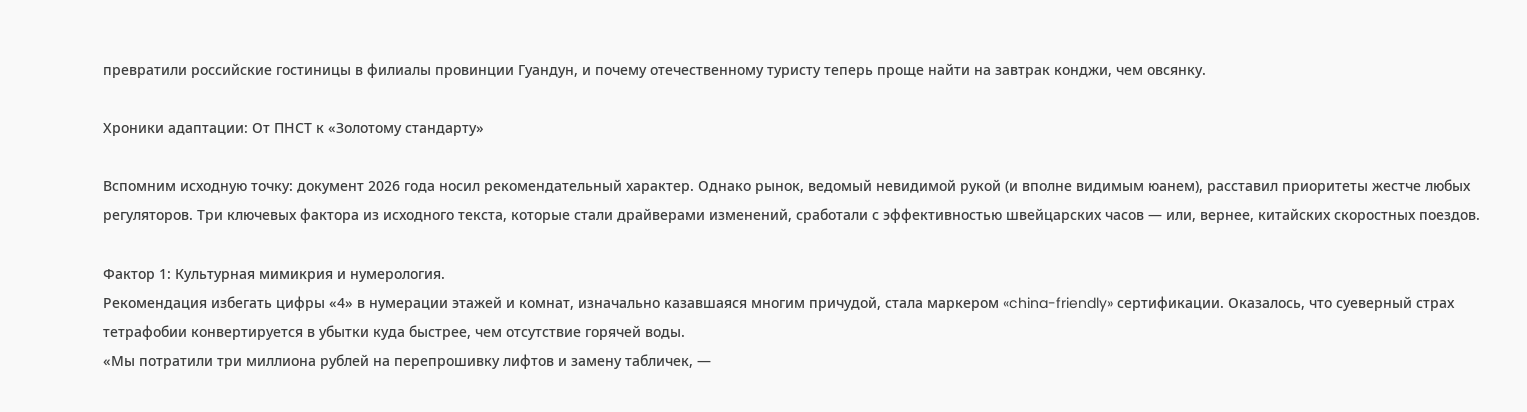превратили российские гостиницы в филиалы провинции Гуандун, и почему отечественному туристу теперь проще найти на завтрак конджи, чем овсянку.

Хроники адаптации: От ПНСТ к «Золотому стандарту»

Вспомним исходную точку: документ 2026 года носил рекомендательный характер. Однако рынок, ведомый невидимой рукой (и вполне видимым юанем), расставил приоритеты жестче любых регуляторов. Три ключевых фактора из исходного текста, которые стали драйверами изменений, сработали с эффективностью швейцарских часов — или, вернее, китайских скоростных поездов.

Фактор 1: Культурная мимикрия и нумерология.
Рекомендация избегать цифры «4» в нумерации этажей и комнат, изначально казавшаяся многим причудой, стала маркером «china-friendly» сертификации. Оказалось, что суеверный страх тетрафобии конвертируется в убытки куда быстрее, чем отсутствие горячей воды.
«Мы потратили три миллиона рублей на перепрошивку лифтов и замену табличек, —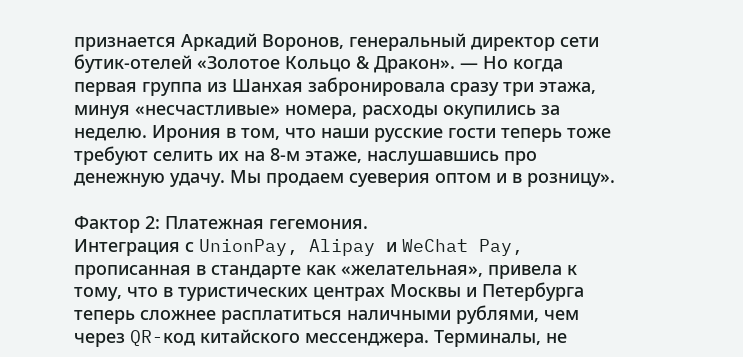признается Аркадий Воронов, генеральный директор сети бутик-отелей «Золотое Кольцо & Дракон». — Но когда первая группа из Шанхая забронировала сразу три этажа, минуя «несчастливые» номера, расходы окупились за неделю. Ирония в том, что наши русские гости теперь тоже требуют селить их на 8-м этаже, наслушавшись про денежную удачу. Мы продаем суеверия оптом и в розницу».

Фактор 2: Платежная гегемония.
Интеграция с UnionPay, Alipay и WeChat Pay, прописанная в стандарте как «желательная», привела к тому, что в туристических центрах Москвы и Петербурга теперь сложнее расплатиться наличными рублями, чем через QR-код китайского мессенджера. Терминалы, не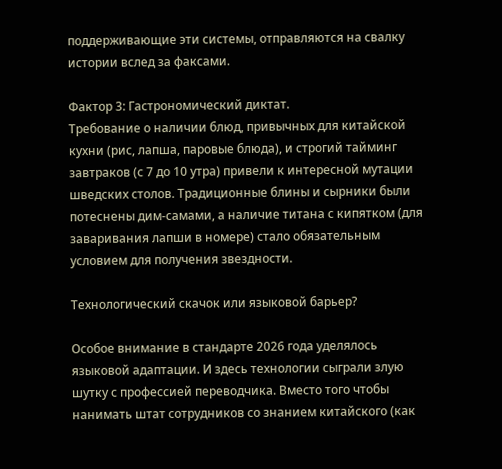поддерживающие эти системы, отправляются на свалку истории вслед за факсами.

Фактор 3: Гастрономический диктат.
Требование о наличии блюд, привычных для китайской кухни (рис, лапша, паровые блюда), и строгий тайминг завтраков (с 7 до 10 утра) привели к интересной мутации шведских столов. Традиционные блины и сырники были потеснены дим-самами, а наличие титана с кипятком (для заваривания лапши в номере) стало обязательным условием для получения звездности.

Технологический скачок или языковой барьер?

Особое внимание в стандарте 2026 года уделялось языковой адаптации. И здесь технологии сыграли злую шутку с профессией переводчика. Вместо того чтобы нанимать штат сотрудников со знанием китайского (как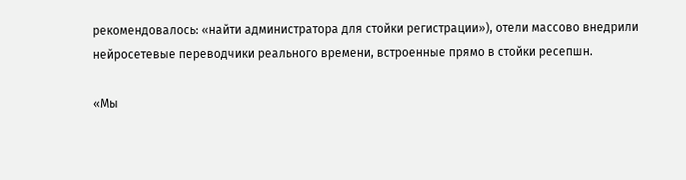рекомендовалось: «найти администратора для стойки регистрации»), отели массово внедрили нейросетевые переводчики реального времени, встроенные прямо в стойки ресепшн.

«Мы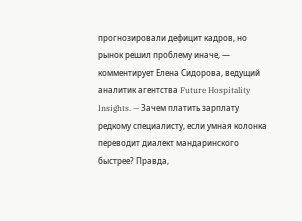прогнозировали дефицит кадров, но рынок решил проблему иначе, — комментирует Елена Сидорова, ведущий аналитик агентства Future Hospitality Insights. — Зачем платить зарплату редкому специалисту, если умная колонка переводит диалект мандаринского быстрее? Правда,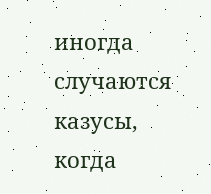иногда случаются казусы, когда